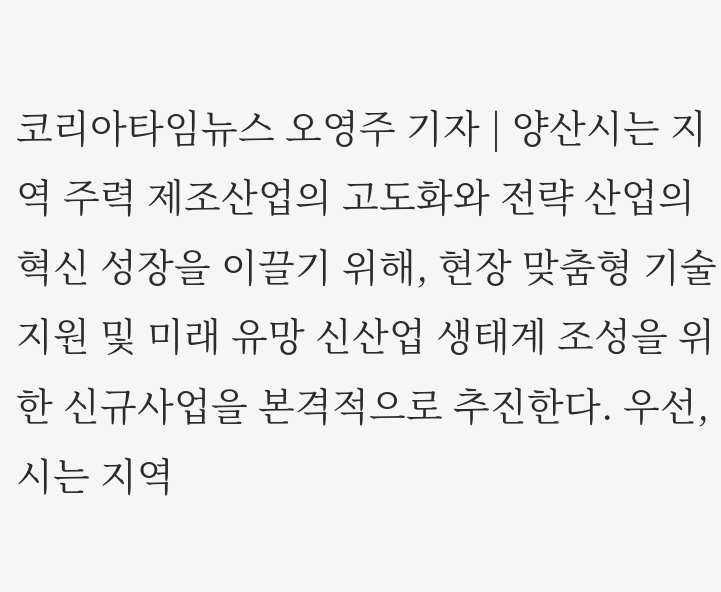코리아타임뉴스 오영주 기자 | 양산시는 지역 주력 제조산업의 고도화와 전략 산업의 혁신 성장을 이끌기 위해, 현장 맞춤형 기술 지원 및 미래 유망 신산업 생태계 조성을 위한 신규사업을 본격적으로 추진한다. 우선, 시는 지역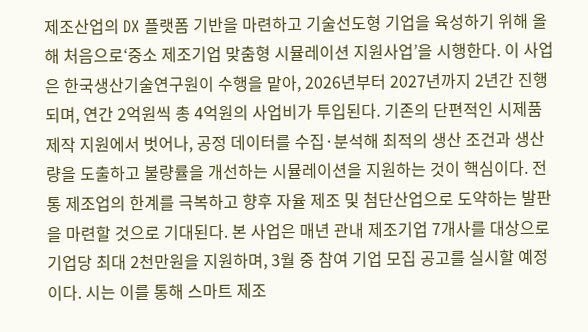제조산업의 DX 플랫폼 기반을 마련하고 기술선도형 기업을 육성하기 위해 올해 처음으로‘중소 제조기업 맞춤형 시뮬레이션 지원사업’을 시행한다. 이 사업은 한국생산기술연구원이 수행을 맡아, 2026년부터 2027년까지 2년간 진행되며, 연간 2억원씩 총 4억원의 사업비가 투입된다. 기존의 단편적인 시제품 제작 지원에서 벗어나, 공정 데이터를 수집·분석해 최적의 생산 조건과 생산량을 도출하고 불량률을 개선하는 시뮬레이션을 지원하는 것이 핵심이다. 전통 제조업의 한계를 극복하고 향후 자율 제조 및 첨단산업으로 도약하는 발판을 마련할 것으로 기대된다. 본 사업은 매년 관내 제조기업 7개사를 대상으로 기업당 최대 2천만원을 지원하며, 3월 중 참여 기업 모집 공고를 실시할 예정이다. 시는 이를 통해 스마트 제조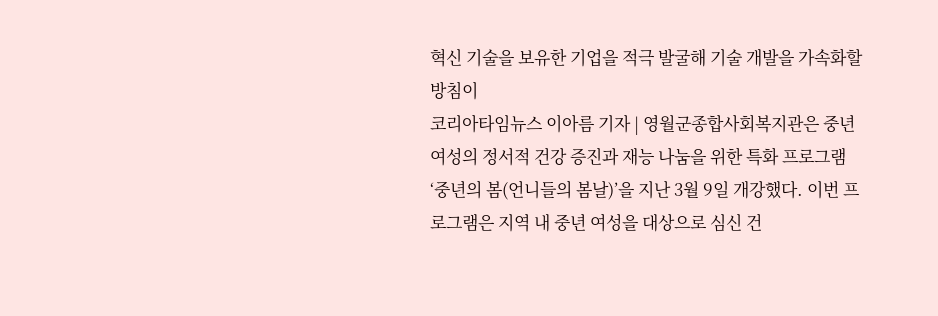혁신 기술을 보유한 기업을 적극 발굴해 기술 개발을 가속화할 방침이
코리아타임뉴스 이아름 기자 | 영월군종합사회복지관은 중년 여성의 정서적 건강 증진과 재능 나눔을 위한 특화 프로그램 ‘중년의 봄(언니들의 봄날)’을 지난 3월 9일 개강했다. 이번 프로그램은 지역 내 중년 여성을 대상으로 심신 건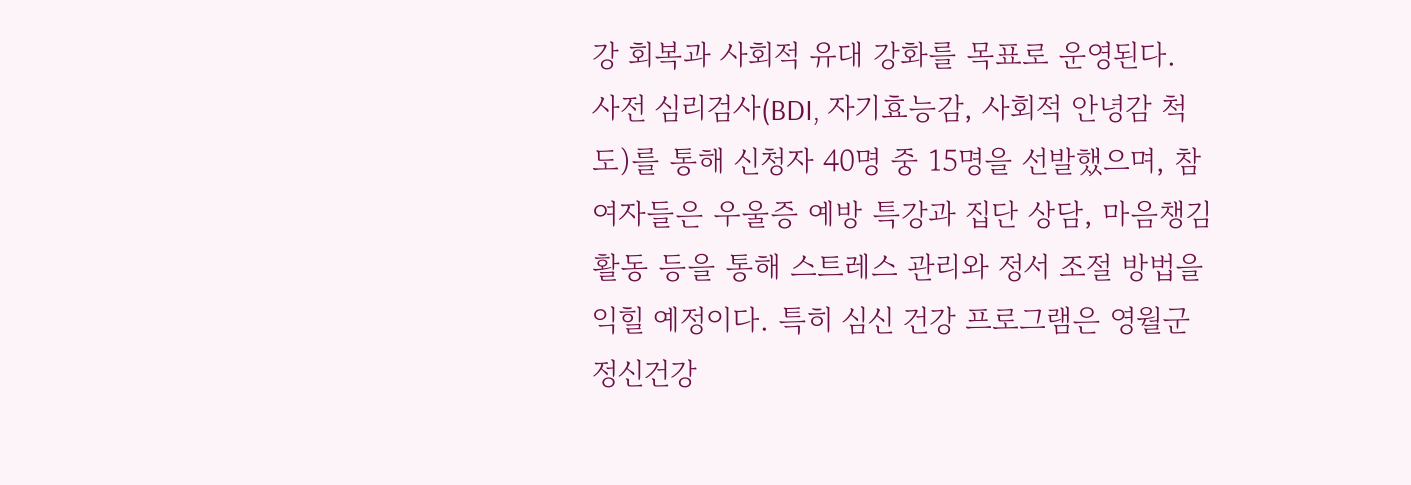강 회복과 사회적 유대 강화를 목표로 운영된다. 사전 심리검사(BDI, 자기효능감, 사회적 안녕감 척도)를 통해 신청자 40명 중 15명을 선발했으며, 참여자들은 우울증 예방 특강과 집단 상담, 마음챙김 활동 등을 통해 스트레스 관리와 정서 조절 방법을 익힐 예정이다. 특히 심신 건강 프로그램은 영월군정신건강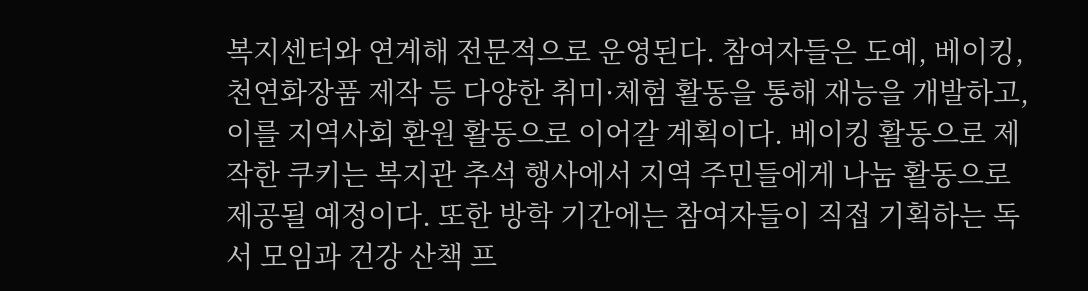복지센터와 연계해 전문적으로 운영된다. 참여자들은 도예, 베이킹, 천연화장품 제작 등 다양한 취미·체험 활동을 통해 재능을 개발하고, 이를 지역사회 환원 활동으로 이어갈 계획이다. 베이킹 활동으로 제작한 쿠키는 복지관 추석 행사에서 지역 주민들에게 나눔 활동으로 제공될 예정이다. 또한 방학 기간에는 참여자들이 직접 기획하는 독서 모임과 건강 산책 프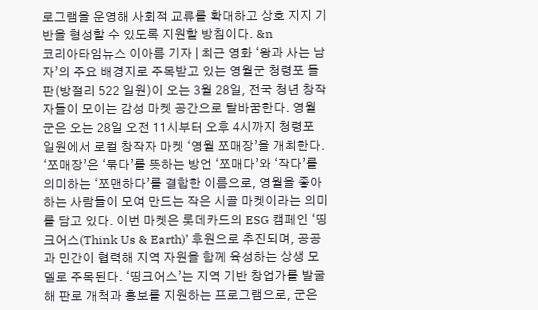로그램을 운영해 사회적 교류를 확대하고 상호 지지 기반을 형성할 수 있도록 지원할 방침이다. &n
코리아타임뉴스 이아름 기자 | 최근 영화 ‘왕과 사는 남자’의 주요 배경지로 주목받고 있는 영월군 청령포 들판(방절리 522 일원)이 오는 3월 28일, 전국 청년 창작자들이 모이는 감성 마켓 공간으로 탈바꿈한다. 영월군은 오는 28일 오전 11시부터 오후 4시까지 청령포 일원에서 로컬 창작자 마켓 ‘영월 쪼매장’을 개최한다. ‘쪼매장’은 ‘묶다’를 뜻하는 방언 ‘쪼매다’와 ‘작다’를 의미하는 ‘쪼맨하다’를 결합한 이름으로, 영월을 좋아하는 사람들이 모여 만드는 작은 시골 마켓이라는 의미를 담고 있다. 이번 마켓은 롯데카드의 ESG 캠페인 ‘띵크어스(Think Us & Earth)’ 후원으로 추진되며, 공공과 민간이 협력해 지역 자원을 함께 육성하는 상생 모델로 주목된다. ‘띵크어스’는 지역 기반 창업가를 발굴해 판로 개척과 홍보를 지원하는 프로그램으로, 군은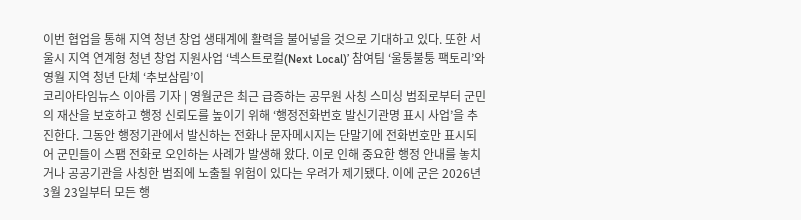이번 협업을 통해 지역 청년 창업 생태계에 활력을 불어넣을 것으로 기대하고 있다. 또한 서울시 지역 연계형 청년 창업 지원사업 ‘넥스트로컬(Next Local)’ 참여팀 ‘울퉁불퉁 팩토리’와 영월 지역 청년 단체 ‘추보삼림’이
코리아타임뉴스 이아름 기자 | 영월군은 최근 급증하는 공무원 사칭 스미싱 범죄로부터 군민의 재산을 보호하고 행정 신뢰도를 높이기 위해 ‘행정전화번호 발신기관명 표시 사업’을 추진한다. 그동안 행정기관에서 발신하는 전화나 문자메시지는 단말기에 전화번호만 표시되어 군민들이 스팸 전화로 오인하는 사례가 발생해 왔다. 이로 인해 중요한 행정 안내를 놓치거나 공공기관을 사칭한 범죄에 노출될 위험이 있다는 우려가 제기됐다. 이에 군은 2026년 3월 23일부터 모든 행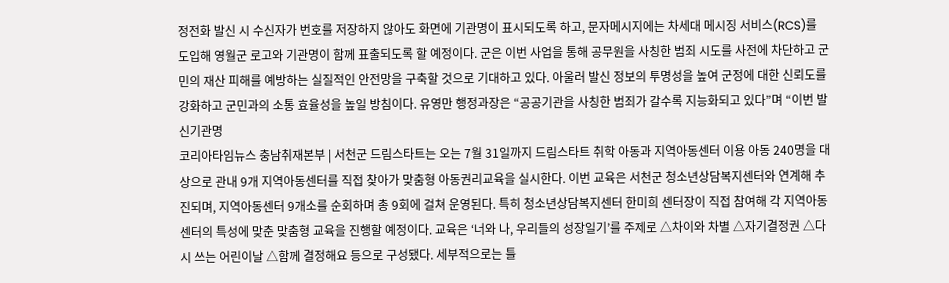정전화 발신 시 수신자가 번호를 저장하지 않아도 화면에 기관명이 표시되도록 하고, 문자메시지에는 차세대 메시징 서비스(RCS)를 도입해 영월군 로고와 기관명이 함께 표출되도록 할 예정이다. 군은 이번 사업을 통해 공무원을 사칭한 범죄 시도를 사전에 차단하고 군민의 재산 피해를 예방하는 실질적인 안전망을 구축할 것으로 기대하고 있다. 아울러 발신 정보의 투명성을 높여 군정에 대한 신뢰도를 강화하고 군민과의 소통 효율성을 높일 방침이다. 유영만 행정과장은 “공공기관을 사칭한 범죄가 갈수록 지능화되고 있다”며 “이번 발신기관명
코리아타임뉴스 충남취재본부 | 서천군 드림스타트는 오는 7월 31일까지 드림스타트 취학 아동과 지역아동센터 이용 아동 240명을 대상으로 관내 9개 지역아동센터를 직접 찾아가 맞춤형 아동권리교육을 실시한다. 이번 교육은 서천군 청소년상담복지센터와 연계해 추진되며, 지역아동센터 9개소를 순회하며 총 9회에 걸쳐 운영된다. 특히 청소년상담복지센터 한미희 센터장이 직접 참여해 각 지역아동센터의 특성에 맞춘 맞춤형 교육을 진행할 예정이다. 교육은 ‘너와 나, 우리들의 성장일기’를 주제로 △차이와 차별 △자기결정권 △다시 쓰는 어린이날 △함께 결정해요 등으로 구성됐다. 세부적으로는 틀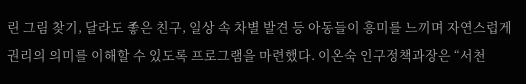린 그림 찾기, 달라도 좋은 친구, 일상 속 차별 발견 등 아동들이 흥미를 느끼며 자연스럽게 권리의 의미를 이해할 수 있도록 프로그램을 마련했다. 이온숙 인구정책과장은 “서천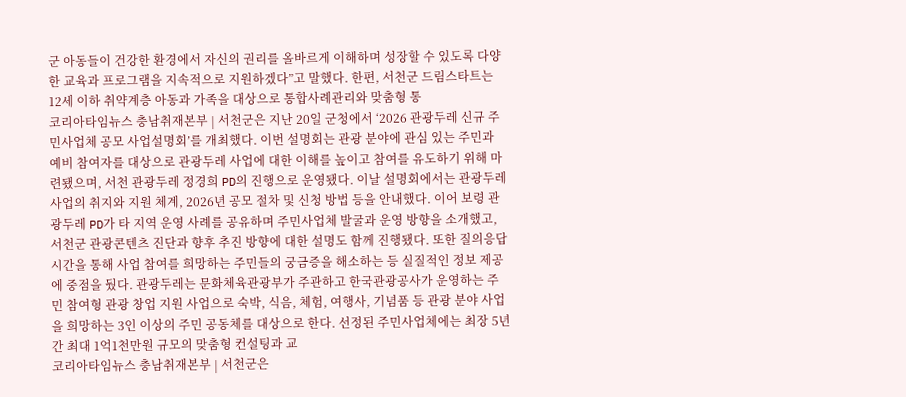군 아동들이 건강한 환경에서 자신의 권리를 올바르게 이해하며 성장할 수 있도록 다양한 교육과 프로그램을 지속적으로 지원하겠다”고 말했다. 한편, 서천군 드림스타트는 12세 이하 취약계층 아동과 가족을 대상으로 통합사례관리와 맞춤형 통
코리아타임뉴스 충남취재본부 | 서천군은 지난 20일 군청에서 ‘2026 관광두레 신규 주민사업체 공모 사업설명회’를 개최했다. 이번 설명회는 관광 분야에 관심 있는 주민과 예비 참여자를 대상으로 관광두레 사업에 대한 이해를 높이고 참여를 유도하기 위해 마련됐으며, 서천 관광두레 정경희 PD의 진행으로 운영됐다. 이날 설명회에서는 관광두레 사업의 취지와 지원 체계, 2026년 공모 절차 및 신청 방법 등을 안내했다. 이어 보령 관광두레 PD가 타 지역 운영 사례를 공유하며 주민사업체 발굴과 운영 방향을 소개했고, 서천군 관광콘텐츠 진단과 향후 추진 방향에 대한 설명도 함께 진행됐다. 또한 질의응답 시간을 통해 사업 참여를 희망하는 주민들의 궁금증을 해소하는 등 실질적인 정보 제공에 중점을 뒀다. 관광두레는 문화체육관광부가 주관하고 한국관광공사가 운영하는 주민 참여형 관광 창업 지원 사업으로 숙박, 식음, 체험, 여행사, 기념품 등 관광 분야 사업을 희망하는 3인 이상의 주민 공동체를 대상으로 한다. 선정된 주민사업체에는 최장 5년간 최대 1억1천만원 규모의 맞춤형 컨설팅과 교
코리아타임뉴스 충남취재본부 | 서천군은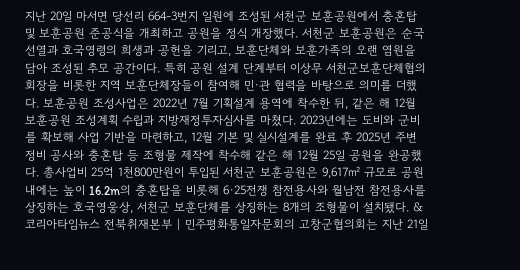지난 20일 마서면 당선리 664-3번지 일원에 조성된 서천군 보훈공원에서 충혼탑 및 보훈공원 준공식을 개최하고 공원을 정식 개장했다. 서천군 보훈공원은 순국선열과 호국영령의 희생과 공헌을 기리고, 보훈단체와 보훈가족의 오랜 염원을 담아 조성된 추모 공간이다. 특히 공원 설계 단계부터 이상무 서천군보훈단체협의회장을 비롯한 지역 보훈단체장들이 참여해 민·관 협력을 바탕으로 의미를 더했다. 보훈공원 조성사업은 2022년 7월 기획설계 용역에 착수한 뒤, 같은 해 12월 보훈공원 조성계획 수립과 지방재정투자심사를 마쳤다. 2023년에는 도비와 군비를 확보해 사업 기반을 마련하고, 12월 기본 및 실시설계를 완료 후 2025년 주변 정비 공사와 충혼탑 등 조형물 제작에 착수해 같은 해 12월 25일 공원을 완공했다. 총사업비 25억 1천800만원이 투입된 서천군 보훈공원은 9,617㎡ 규모로 공원 내에는 높이 16.2m의 충혼탑을 비롯해 6·25전쟁 참전용사와 월남전 참전용사를 상징하는 호국영웅상, 서천군 보훈단체를 상징하는 8개의 조형물이 설치됐다. &
코리아타임뉴스 전북취재본부 | 민주평화통일자문회의 고창군협의회는 지난 21일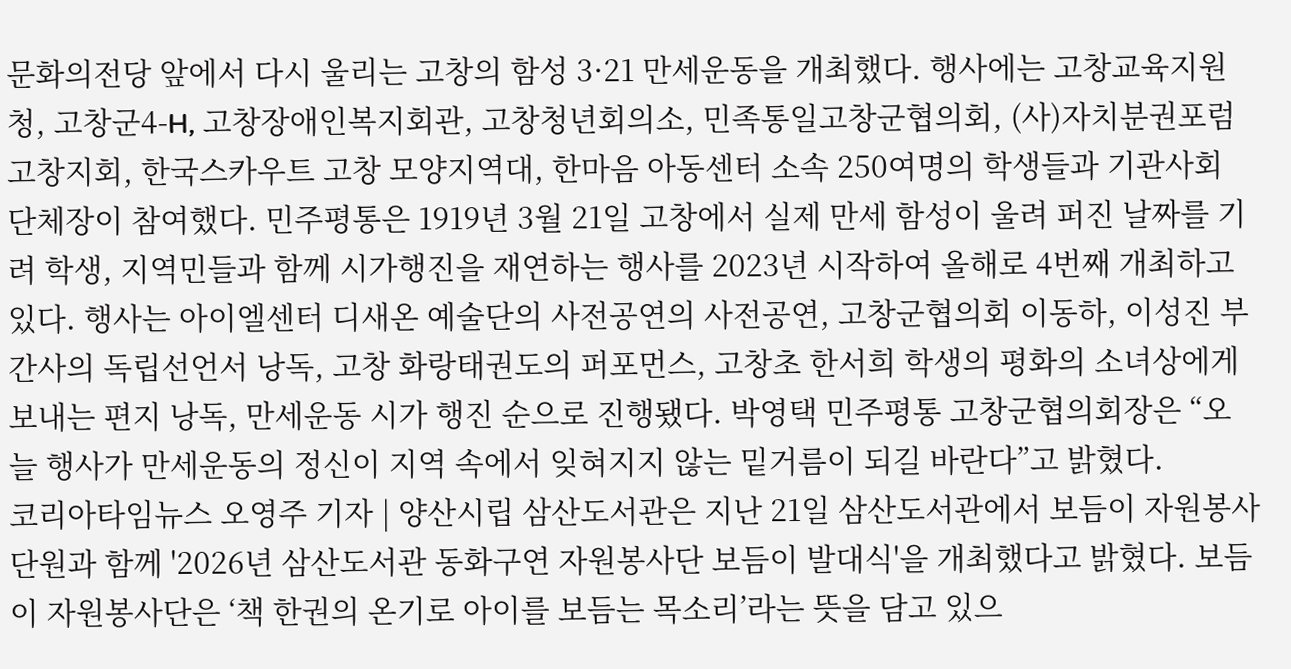문화의전당 앞에서 다시 울리는 고창의 함성 3·21 만세운동을 개최했다. 행사에는 고창교육지원청, 고창군4-H, 고창장애인복지회관, 고창청년회의소, 민족통일고창군협의회, (사)자치분권포럼 고창지회, 한국스카우트 고창 모양지역대, 한마음 아동센터 소속 250여명의 학생들과 기관사회 단체장이 참여했다. 민주평통은 1919년 3월 21일 고창에서 실제 만세 함성이 울려 퍼진 날짜를 기려 학생, 지역민들과 함께 시가행진을 재연하는 행사를 2023년 시작하여 올해로 4번째 개최하고 있다. 행사는 아이엘센터 디새온 예술단의 사전공연의 사전공연, 고창군협의회 이동하, 이성진 부간사의 독립선언서 낭독, 고창 화랑태권도의 퍼포먼스, 고창초 한서희 학생의 평화의 소녀상에게 보내는 편지 낭독, 만세운동 시가 행진 순으로 진행됐다. 박영택 민주평통 고창군협의회장은 “오늘 행사가 만세운동의 정신이 지역 속에서 잊혀지지 않는 밑거름이 되길 바란다”고 밝혔다.
코리아타임뉴스 오영주 기자 | 양산시립 삼산도서관은 지난 21일 삼산도서관에서 보듬이 자원봉사 단원과 함께 '2026년 삼산도서관 동화구연 자원봉사단 보듬이 발대식'을 개최했다고 밝혔다. 보듬이 자원봉사단은 ‘책 한권의 온기로 아이를 보듬는 목소리’라는 뜻을 담고 있으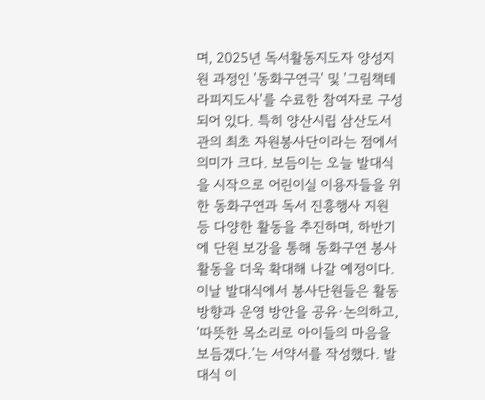며, 2025년 독서활동지도자 양성지원 과정인 '동화구연극' 및 '그림책테라피지도사'를 수료한 참여자로 구성되어 있다. 특히 양산시립 삼산도서관의 최초 자원봉사단이라는 점에서 의미가 크다. 보듬이는 오늘 발대식을 시작으로 어린이실 이용자들을 위한 동화구연과 독서 진흥행사 지원 등 다양한 활동을 추진하며, 하반기에 단원 보강을 통해 동화구연 봉사활동을 더욱 확대해 나갈 예정이다. 이날 발대식에서 봉사단원들은 활동 방향과 운영 방안을 공유·논의하고, ‘따뜻한 목소리로 아이들의 마음을 보듬겠다.’는 서약서를 작성했다. 발대식 이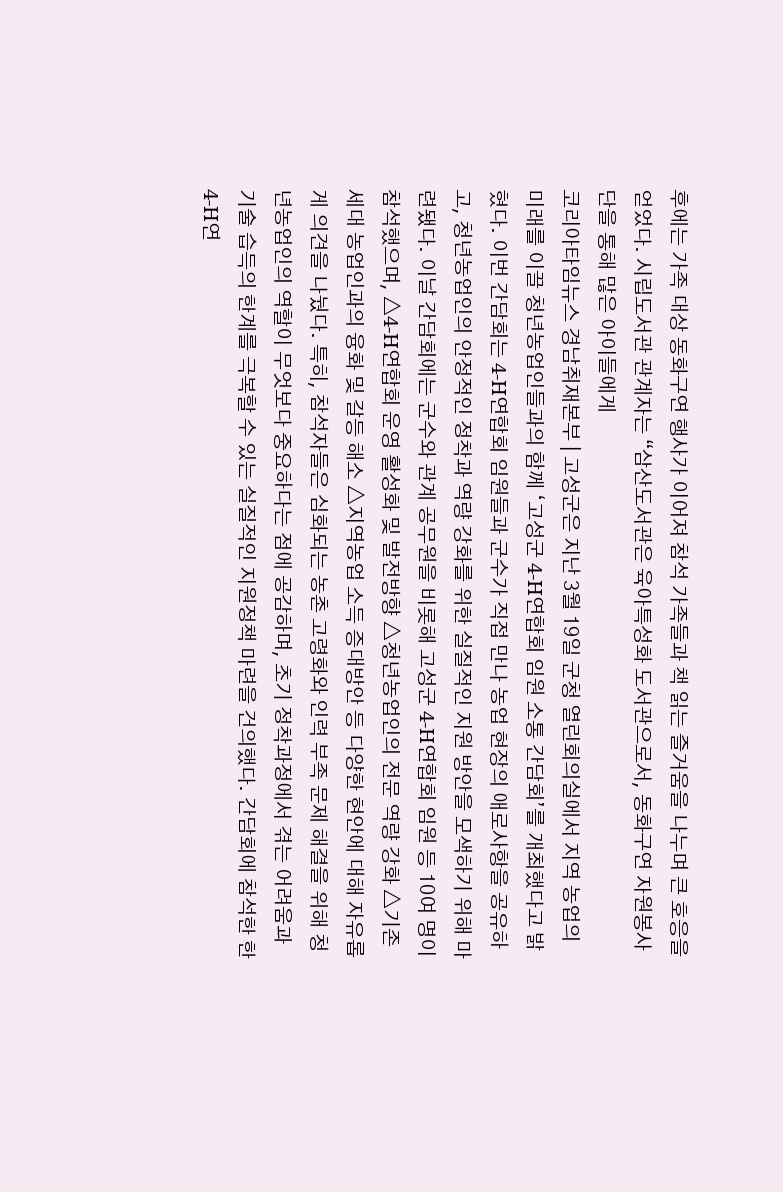후에는 가족 대상 동화구연 행사가 이어져 참석 가족들과 책 읽는 즐거움을 나누며 큰 호응을 얻었다. 시립도서관 관계자는 “삼산도서관은 육아특성화 도서관으로서, 동화구연 자원봉사단을 통해 많은 아이들에게
코리아타임뉴스 경남취재본부 | 고성군은 지난 3월 19일 군청 열린회의실에서 지역 농업의 미래를 이끌 청년농업인들과의 함께 ‘고성군 4-H연합회 임원 소통 간담회’를 개최했다고 밝혔다. 이번 간담회는 4-H연합회 임원들과 군수가 직접 만나 농업 현장의 애로사항을 공유하고, 청년농업인의 안정적인 정착과 역량 강화를 위한 실질적인 지원 방안을 모색하기 위해 마련됐다. 이날 간담회에는 군수와 관계 공무원을 비롯해 고성군 4-H연합회 임원 등 10여 명이 참석했으며, △4-H연합회 운영 활성화 및 발전방향 △청년농업인의 전문 역량 강화 △기존 세대 농업인과의 융화 및 갈등 해소 △지역농업 소득 증대방안 등 다양한 현안에 대해 자유롭게 의견을 나눴다. 특히, 참석자들은 심화되는 농촌 고령화와 인력 부족 문제 해결을 위해 청년농업인의 역할이 무엇보다 중요하다는 점에 공감하며, 초기 정착과정에서 겪는 어려움과 기술 습득의 한계를 극복할 수 있는 실질적인 지원정책 마련을 건의했다. 간담회에 참석한 한 4-H연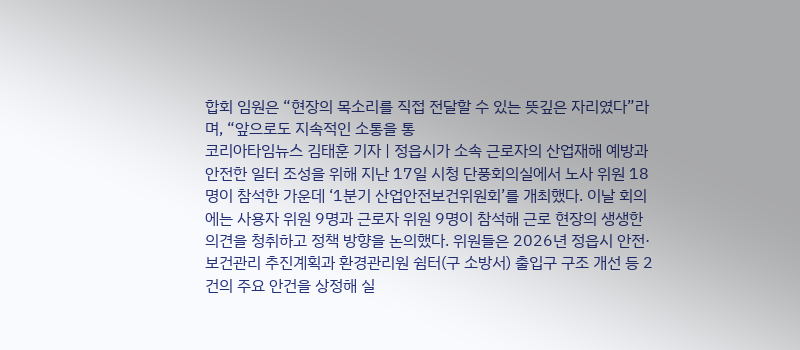합회 임원은 “현장의 목소리를 직접 전달할 수 있는 뜻깊은 자리였다”라며, “앞으로도 지속적인 소통을 통
코리아타임뉴스 김태훈 기자 | 정읍시가 소속 근로자의 산업재해 예방과 안전한 일터 조성을 위해 지난 17일 시청 단풍회의실에서 노사 위원 18명이 참석한 가운데 ‘1분기 산업안전보건위원회’를 개최했다. 이날 회의에는 사용자 위원 9명과 근로자 위원 9명이 참석해 근로 현장의 생생한 의견을 청취하고 정책 방향을 논의했다. 위원들은 2026년 정읍시 안전·보건관리 추진계획과 환경관리원 쉼터(구 소방서) 출입구 구조 개선 등 2건의 주요 안건을 상정해 실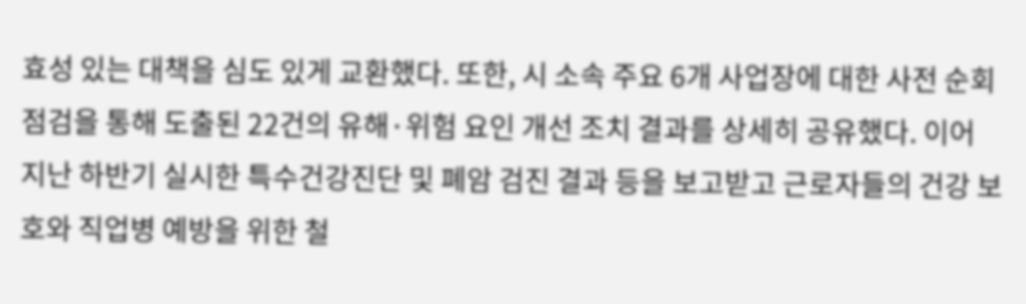효성 있는 대책을 심도 있게 교환했다. 또한, 시 소속 주요 6개 사업장에 대한 사전 순회 점검을 통해 도출된 22건의 유해·위험 요인 개선 조치 결과를 상세히 공유했다. 이어 지난 하반기 실시한 특수건강진단 및 폐암 검진 결과 등을 보고받고 근로자들의 건강 보호와 직업병 예방을 위한 철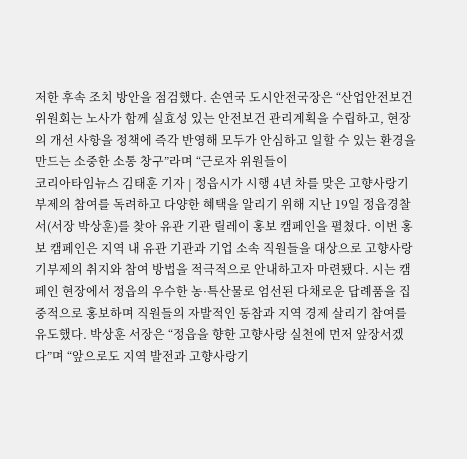저한 후속 조치 방안을 점검했다. 손연국 도시안전국장은 “산업안전보건위원회는 노사가 함께 실효성 있는 안전보건 관리계획을 수립하고, 현장의 개선 사항을 정책에 즉각 반영해 모두가 안심하고 일할 수 있는 환경을 만드는 소중한 소통 창구”라며 “근로자 위원들이
코리아타임뉴스 김태훈 기자 | 정읍시가 시행 4년 차를 맞은 고향사랑기부제의 참여를 독려하고 다양한 혜택을 알리기 위해 지난 19일 정읍경찰서(서장 박상훈)를 찾아 유관 기관 릴레이 홍보 캠페인을 펼쳤다. 이번 홍보 캠페인은 지역 내 유관 기관과 기업 소속 직원들을 대상으로 고향사랑기부제의 취지와 참여 방법을 적극적으로 안내하고자 마련됐다. 시는 캠페인 현장에서 정읍의 우수한 농·특산물로 엄선된 다채로운 답례품을 집중적으로 홍보하며 직원들의 자발적인 동참과 지역 경제 살리기 참여를 유도했다. 박상훈 서장은 “정읍을 향한 고향사랑 실천에 먼저 앞장서겠다”며 “앞으로도 지역 발전과 고향사랑기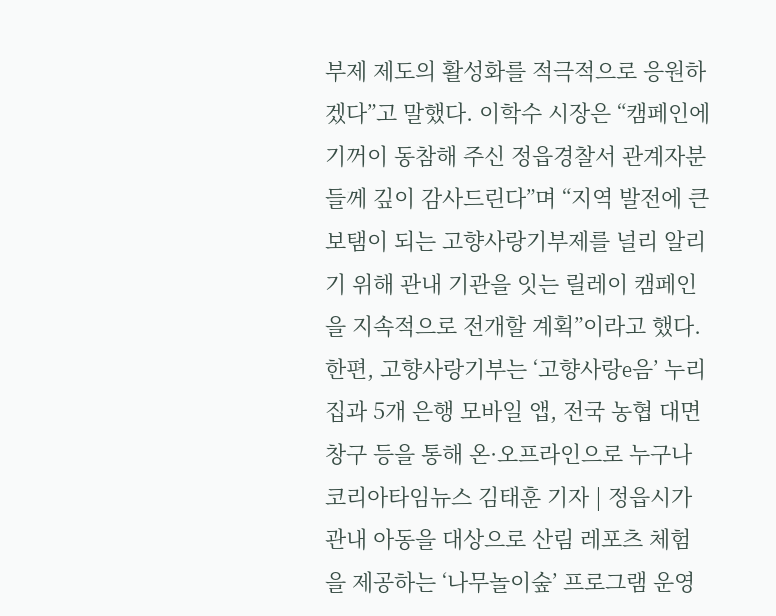부제 제도의 활성화를 적극적으로 응원하겠다”고 말했다. 이학수 시장은 “캠페인에 기꺼이 동참해 주신 정읍경찰서 관계자분들께 깊이 감사드린다”며 “지역 발전에 큰 보탬이 되는 고향사랑기부제를 널리 알리기 위해 관내 기관을 잇는 릴레이 캠페인을 지속적으로 전개할 계획”이라고 했다. 한편, 고향사랑기부는 ‘고향사랑e음’ 누리집과 5개 은행 모바일 앱, 전국 농협 대면 창구 등을 통해 온·오프라인으로 누구나
코리아타임뉴스 김태훈 기자 | 정읍시가 관내 아동을 대상으로 산림 레포츠 체험을 제공하는 ‘나무놀이숲’ 프로그램 운영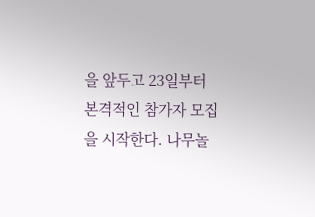을 앞두고 23일부터 본격적인 참가자 모집을 시작한다. 나무놀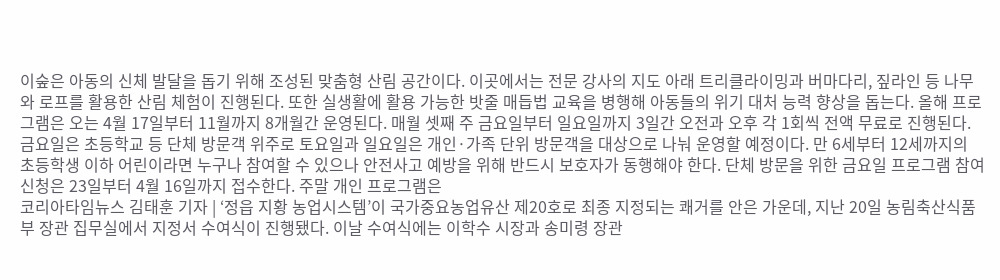이숲은 아동의 신체 발달을 돕기 위해 조성된 맞춤형 산림 공간이다. 이곳에서는 전문 강사의 지도 아래 트리클라이밍과 버마다리, 짚라인 등 나무와 로프를 활용한 산림 체험이 진행된다. 또한 실생활에 활용 가능한 밧줄 매듭법 교육을 병행해 아동들의 위기 대처 능력 향상을 돕는다. 올해 프로그램은 오는 4월 17일부터 11월까지 8개월간 운영된다. 매월 셋째 주 금요일부터 일요일까지 3일간 오전과 오후 각 1회씩 전액 무료로 진행된다. 금요일은 초등학교 등 단체 방문객 위주로 토요일과 일요일은 개인·가족 단위 방문객을 대상으로 나눠 운영할 예정이다. 만 6세부터 12세까지의 초등학생 이하 어린이라면 누구나 참여할 수 있으나 안전사고 예방을 위해 반드시 보호자가 동행해야 한다. 단체 방문을 위한 금요일 프로그램 참여 신청은 23일부터 4월 16일까지 접수한다. 주말 개인 프로그램은
코리아타임뉴스 김태훈 기자 | ‘정읍 지황 농업시스템’이 국가중요농업유산 제20호로 최종 지정되는 쾌거를 안은 가운데, 지난 20일 농림축산식품부 장관 집무실에서 지정서 수여식이 진행됐다. 이날 수여식에는 이학수 시장과 송미령 장관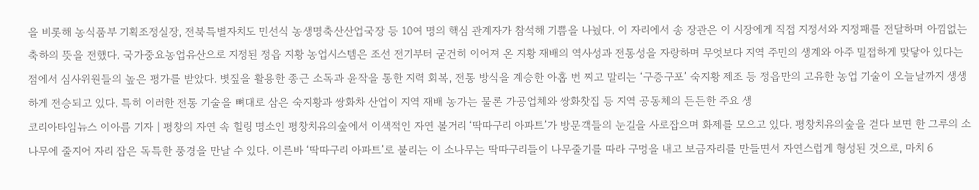을 비롯해 농식품부 기획조정실장, 전북특별자치도 민선식 농생명축산산업국장 등 10여 명의 핵심 관계자가 참석해 기쁨을 나눴다. 이 자리에서 송 장관은 이 시장에게 직접 지정서와 지정패를 전달하며 아낌없는 축하의 뜻을 전했다. 국가중요농업유산으로 지정된 정읍 지황 농업시스템은 조선 전기부터 굳건히 이어져 온 지황 재배의 역사성과 전통성을 자랑하며 무엇보다 지역 주민의 생계와 아주 밀접하게 맞닿아 있다는 점에서 심사위원들의 높은 평가를 받았다. 볏짚을 활용한 종근 소독과 윤작을 통한 지력 회복, 전통 방식을 계승한 아홉 번 찌고 말리는 ‘구증구포’ 숙지황 제조 등 정읍만의 고유한 농업 기술이 오늘날까지 생생하게 전승되고 있다. 특히 이러한 전통 기술을 뼈대로 삼은 숙지황과 쌍화차 산업이 지역 재배 농가는 물론 가공업체와 쌍화찻집 등 지역 공동체의 든든한 주요 생
코리아타임뉴스 이아름 기자 | 평창의 자연 속 힐링 명소인 평창치유의숲에서 이색적인 자연 볼거리 ‘딱따구리 아파트’가 방문객들의 눈길을 사로잡으며 화제를 모으고 있다. 평창치유의숲을 걷다 보면 한 그루의 소나무에 줄지어 자리 잡은 독특한 풍경을 만날 수 있다. 이른바 ‘딱따구리 아파트’로 불리는 이 소나무는 딱따구리들이 나무줄기를 따라 구멍을 내고 보금자리를 만들면서 자연스럽게 형성된 것으로, 마치 6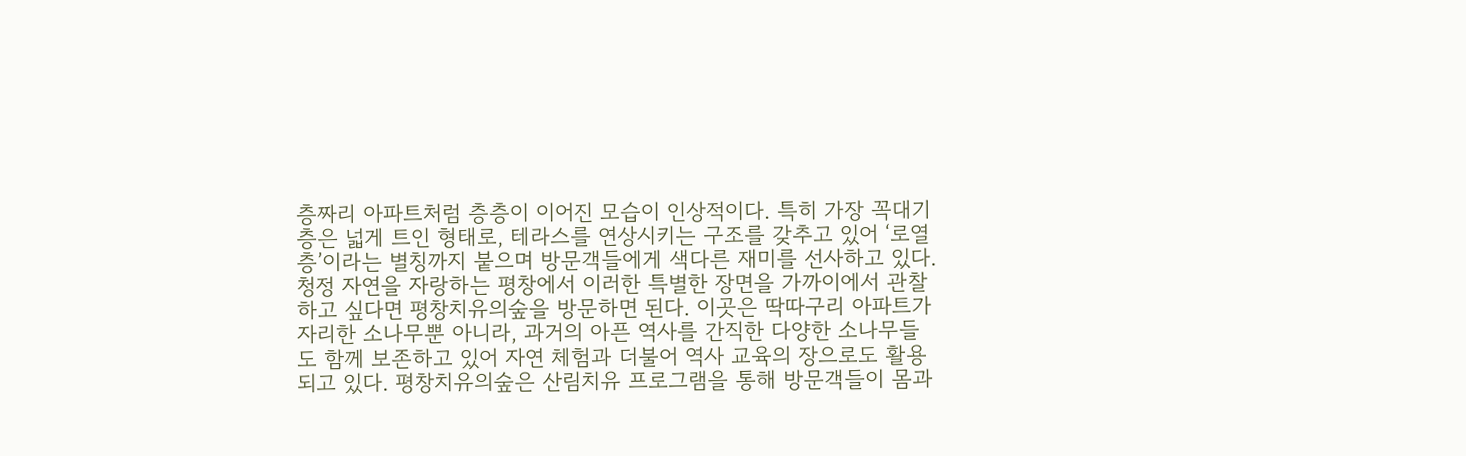층짜리 아파트처럼 층층이 이어진 모습이 인상적이다. 특히 가장 꼭대기 층은 넓게 트인 형태로, 테라스를 연상시키는 구조를 갖추고 있어 ‘로열층’이라는 별칭까지 붙으며 방문객들에게 색다른 재미를 선사하고 있다. 청정 자연을 자랑하는 평창에서 이러한 특별한 장면을 가까이에서 관찰하고 싶다면 평창치유의숲을 방문하면 된다. 이곳은 딱따구리 아파트가 자리한 소나무뿐 아니라, 과거의 아픈 역사를 간직한 다양한 소나무들도 함께 보존하고 있어 자연 체험과 더불어 역사 교육의 장으로도 활용되고 있다. 평창치유의숲은 산림치유 프로그램을 통해 방문객들이 몸과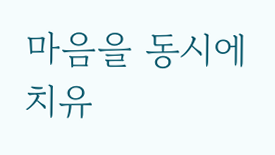마음을 동시에 치유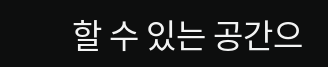할 수 있는 공간으